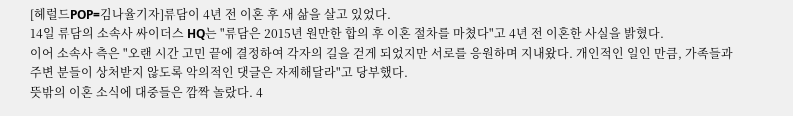[헤럴드POP=김나율기자]류담이 4년 전 이혼 후 새 삶을 살고 있었다.
14일 류담의 소속사 싸이더스 HQ는 "류담은 2015년 원만한 합의 후 이혼 절차를 마쳤다"고 4년 전 이혼한 사실을 밝혔다.
이어 소속사 측은 "오랜 시간 고민 끝에 결정하여 각자의 길을 걷게 되었지만 서로를 응원하며 지내왔다. 개인적인 일인 만큼, 가족들과 주변 분들이 상처받지 않도록 악의적인 댓글은 자제해달라"고 당부했다.
뜻밖의 이혼 소식에 대중들은 깜짝 놀랐다. 4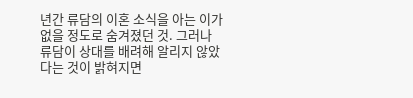년간 류담의 이혼 소식을 아는 이가 없을 정도로 숨겨졌던 것. 그러나 류담이 상대를 배려해 알리지 않았다는 것이 밝혀지면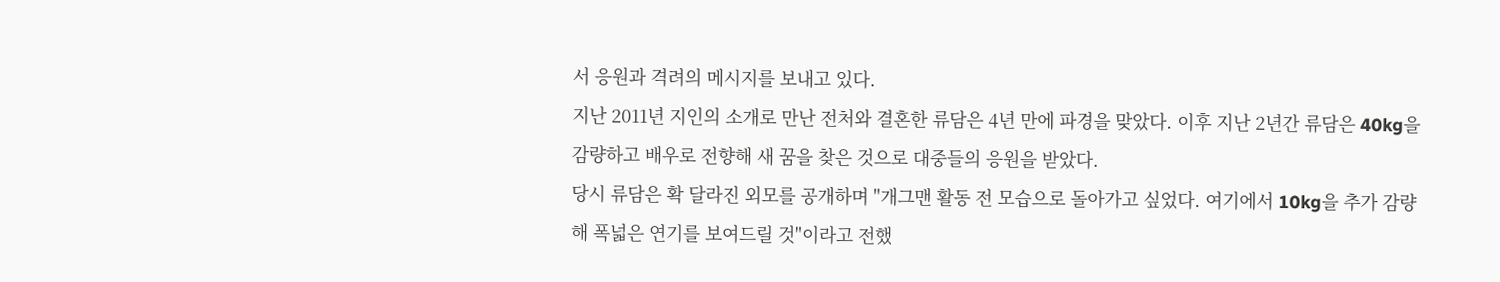서 응원과 격려의 메시지를 보내고 있다.
지난 2011년 지인의 소개로 만난 전처와 결혼한 류담은 4년 만에 파경을 맞았다. 이후 지난 2년간 류담은 40kg을 감량하고 배우로 전향해 새 꿈을 찾은 것으로 대중들의 응원을 받았다.
당시 류담은 확 달라진 외모를 공개하며 "개그맨 활동 전 모습으로 돌아가고 싶었다. 여기에서 10kg을 추가 감량해 폭넓은 연기를 보여드릴 것"이라고 전했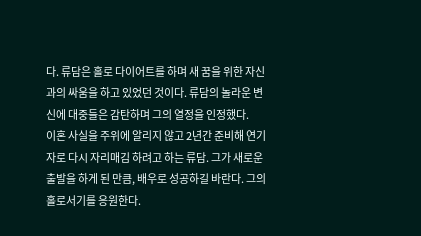다. 류담은 홀로 다이어트를 하며 새 꿈을 위한 자신과의 싸움을 하고 있었던 것이다. 류담의 놀라운 변신에 대중들은 감탄하며 그의 열정을 인정했다.
이혼 사실을 주위에 알리지 않고 2년간 준비해 연기자로 다시 자리매김 하려고 하는 류담. 그가 새로운 출발을 하게 된 만큼, 배우로 성공하길 바란다. 그의 홀로서기를 응원한다.